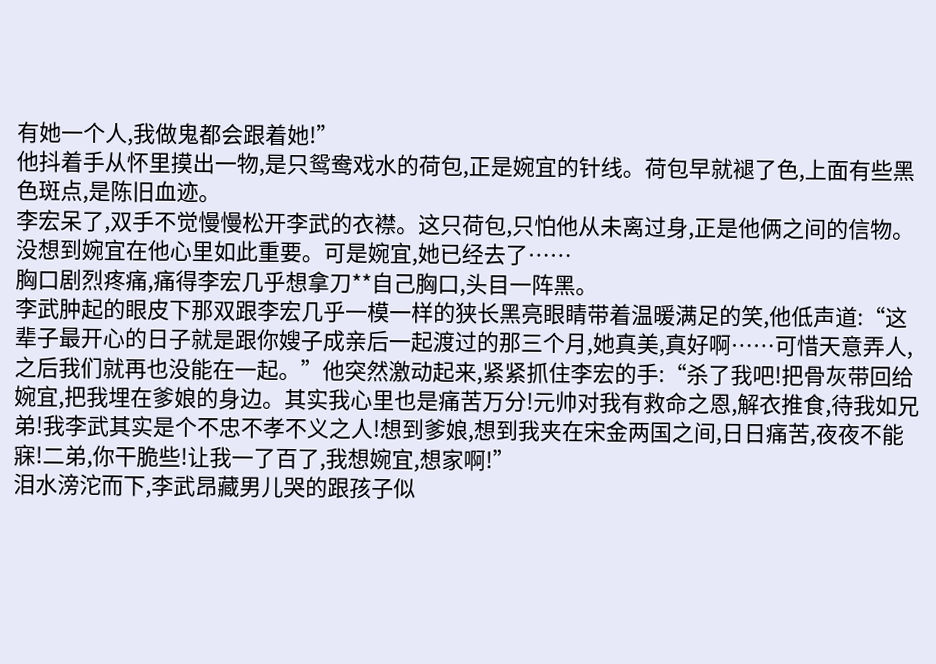有她一个人,我做鬼都会跟着她!”
他抖着手从怀里摸出一物,是只鸳鸯戏水的荷包,正是婉宜的针线。荷包早就褪了色,上面有些黑色斑点,是陈旧血迹。
李宏呆了,双手不觉慢慢松开李武的衣襟。这只荷包,只怕他从未离过身,正是他俩之间的信物。没想到婉宜在他心里如此重要。可是婉宜,她已经去了……
胸口剧烈疼痛,痛得李宏几乎想拿刀**自己胸口,头目一阵黑。
李武肿起的眼皮下那双跟李宏几乎一模一样的狭长黑亮眼睛带着温暖满足的笑,他低声道:“这辈子最开心的日子就是跟你嫂子成亲后一起渡过的那三个月,她真美,真好啊……可惜天意弄人,之后我们就再也没能在一起。”他突然激动起来,紧紧抓住李宏的手:“杀了我吧!把骨灰带回给婉宜,把我埋在爹娘的身边。其实我心里也是痛苦万分!元帅对我有救命之恩,解衣推食,待我如兄弟!我李武其实是个不忠不孝不义之人!想到爹娘,想到我夹在宋金两国之间,日日痛苦,夜夜不能寐!二弟,你干脆些!让我一了百了,我想婉宜,想家啊!”
泪水滂沱而下,李武昂藏男儿哭的跟孩子似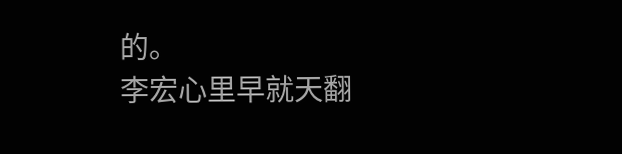的。
李宏心里早就天翻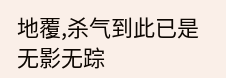地覆,杀气到此已是无影无踪